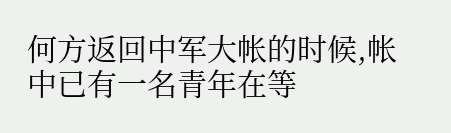何方返回中军大帐的时候,帐中已有一名青年在等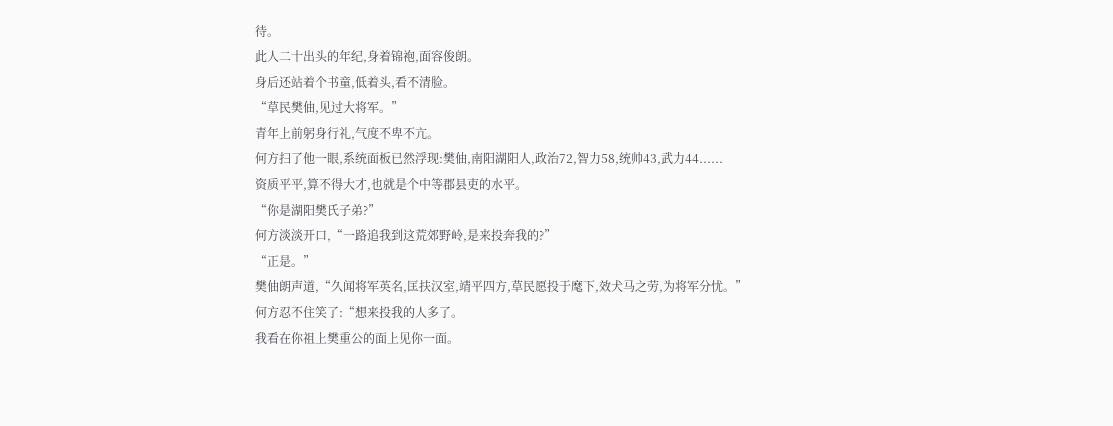待。
此人二十出头的年纪,身着锦袍,面容俊朗。
身后还站着个书童,低着头,看不清脸。
“草民樊伷,见过大将军。”
青年上前躬身行礼,气度不卑不亢。
何方扫了他一眼,系统面板已然浮现:樊伷,南阳湖阳人,政治72,智力58,统帅43,武力44......
资质平平,算不得大才,也就是个中等郡县吏的水平。
“你是湖阳樊氏子弟?”
何方淡淡开口,“一路追我到这荒郊野岭,是来投奔我的?”
“正是。”
樊伷朗声道,“久闻将军英名,匡扶汉室,靖平四方,草民愿投于麾下,效犬马之劳,为将军分忧。”
何方忍不住笑了:“想来投我的人多了。
我看在你祖上樊重公的面上见你一面。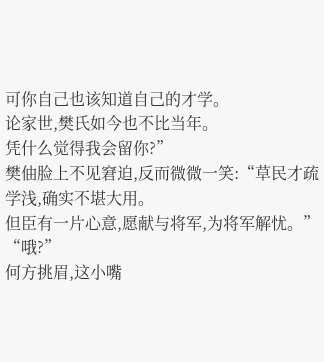可你自己也该知道自己的才学。
论家世,樊氏如今也不比当年。
凭什么觉得我会留你?”
樊伷脸上不见窘迫,反而微微一笑:“草民才疏学浅,确实不堪大用。
但臣有一片心意,愿献与将军,为将军解忧。”
“哦?”
何方挑眉,这小嘴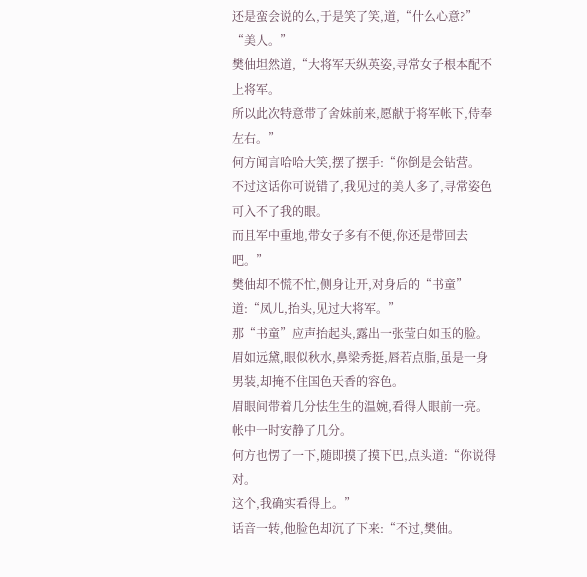还是蛮会说的么,于是笑了笑,道,“什么心意?”
“美人。”
樊伷坦然道,“大将军天纵英姿,寻常女子根本配不上将军。
所以此次特意带了舍妹前来,愿献于将军帐下,侍奉左右。”
何方闻言哈哈大笑,摆了摆手:“你倒是会钻营。
不过这话你可说错了,我见过的美人多了,寻常姿色可入不了我的眼。
而且军中重地,带女子多有不便,你还是带回去吧。”
樊伷却不慌不忙,侧身让开,对身后的“书童”道:“凤儿,抬头,见过大将军。”
那“书童”应声抬起头,露出一张莹白如玉的脸。
眉如远黛,眼似秋水,鼻梁秀挺,唇若点脂,虽是一身男装,却掩不住国色天香的容色。
眉眼间带着几分怯生生的温婉,看得人眼前一亮。
帐中一时安静了几分。
何方也愣了一下,随即摸了摸下巴,点头道:“你说得对。
这个,我确实看得上。”
话音一转,他脸色却沉了下来:“不过,樊伷。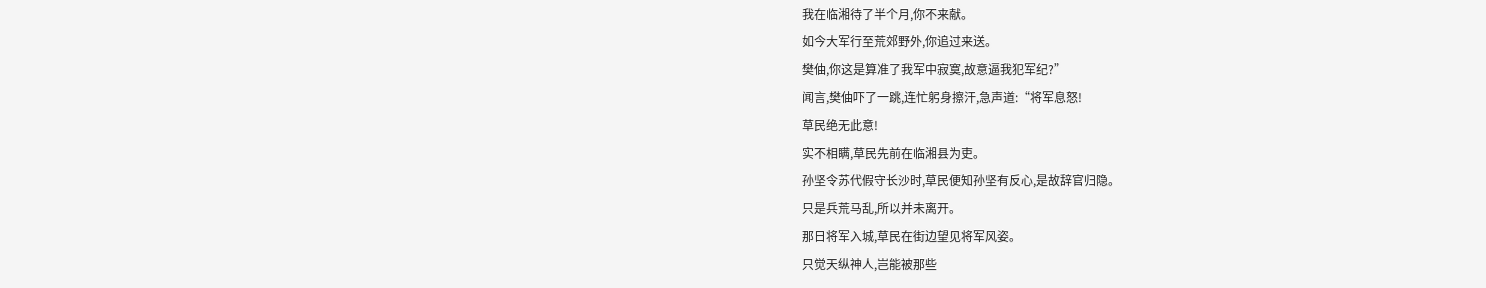我在临湘待了半个月,你不来献。
如今大军行至荒郊野外,你追过来送。
樊伷,你这是算准了我军中寂寞,故意逼我犯军纪?”
闻言,樊伷吓了一跳,连忙躬身擦汗,急声道:“将军息怒!
草民绝无此意!
实不相瞒,草民先前在临湘县为吏。
孙坚令苏代假守长沙时,草民便知孙坚有反心,是故辞官归隐。
只是兵荒马乱,所以并未离开。
那日将军入城,草民在街边望见将军风姿。
只觉天纵神人,岂能被那些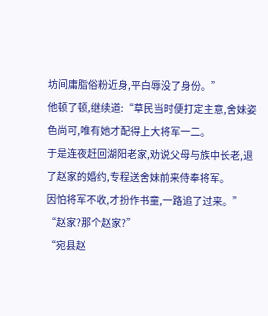坊间庸脂俗粉近身,平白辱没了身份。”
他顿了顿,继续道:“草民当时便打定主意,舍妹姿色尚可,唯有她才配得上大将军一二。
于是连夜赶回湖阳老家,劝说父母与族中长老,退了赵家的婚约,专程送舍妹前来侍奉将军。
因怕将军不收,才扮作书童,一路追了过来。”
“赵家?那个赵家?”
“宛县赵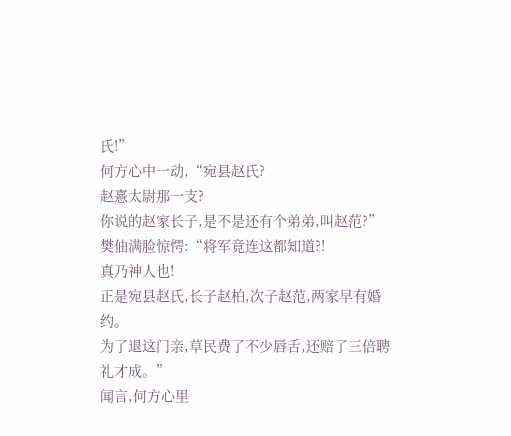氏!”
何方心中一动,“宛县赵氏?
赵憙太尉那一支?
你说的赵家长子,是不是还有个弟弟,叫赵范?”
樊伷满脸惊愕:“将军竟连这都知道?!
真乃神人也!
正是宛县赵氏,长子赵柏,次子赵范,两家早有婚约。
为了退这门亲,草民费了不少唇舌,还赔了三倍聘礼才成。”
闻言,何方心里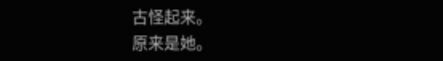古怪起来。
原来是她。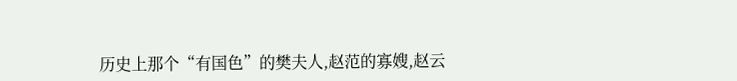历史上那个“有国色”的樊夫人,赵范的寡嫂,赵云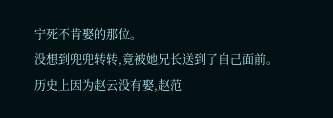宁死不肯娶的那位。
没想到兜兜转转,竟被她兄长送到了自己面前。
历史上因为赵云没有娶,赵范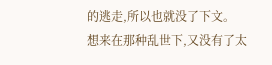的逃走,所以也就没了下文。
想来在那种乱世下,又没有了太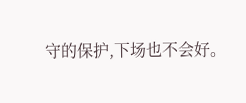守的保护,下场也不会好。